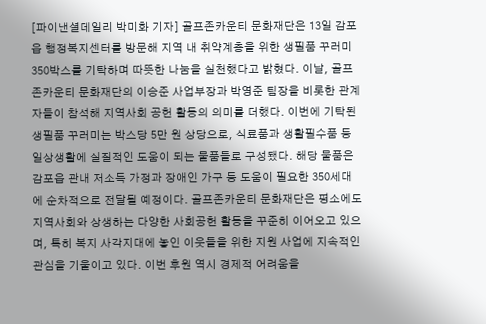[파이낸셜데일리 박미화 기자] 골프존카운티 문화재단은 13일 감포읍 행정복지센터를 방문해 지역 내 취약계층을 위한 생필품 꾸러미 350박스를 기탁하며 따뜻한 나눔을 실천했다고 밝혔다. 이날, 골프존카운티 문화재단의 이승준 사업부장과 박영준 팀장을 비롯한 관계자들이 참석해 지역사회 공헌 활동의 의미를 더했다. 이번에 기탁된 생필품 꾸러미는 박스당 5만 원 상당으로, 식료품과 생활필수품 등 일상생활에 실질적인 도움이 되는 물품들로 구성됐다. 해당 물품은 감포읍 관내 저소득 가정과 장애인 가구 등 도움이 필요한 350세대에 순차적으로 전달될 예정이다. 골프존카운티 문화재단은 평소에도 지역사회와 상생하는 다양한 사회공헌 활동을 꾸준히 이어오고 있으며, 특히 복지 사각지대에 놓인 이웃들을 위한 지원 사업에 지속적인 관심을 기울이고 있다. 이번 후원 역시 경제적 어려움을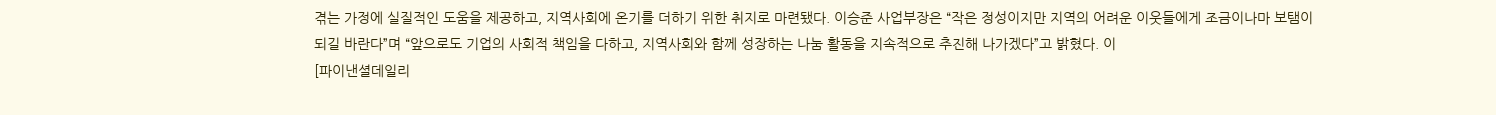겪는 가정에 실질적인 도움을 제공하고, 지역사회에 온기를 더하기 위한 취지로 마련됐다. 이승준 사업부장은 “작은 정성이지만 지역의 어려운 이웃들에게 조금이나마 보탬이 되길 바란다”며 “앞으로도 기업의 사회적 책임을 다하고, 지역사회와 함께 성장하는 나눔 활동을 지속적으로 추진해 나가겠다”고 밝혔다. 이
[파이낸셜데일리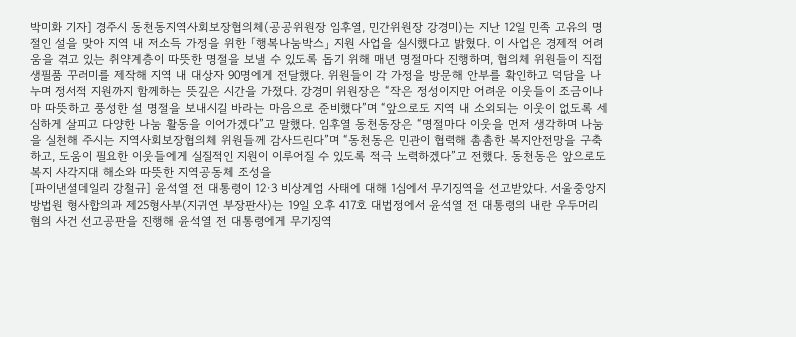박미화 기자] 경주시 동천동지역사회보장협의체(공공위원장 임후열, 민간위원장 강경미)는 지난 12일 민족 고유의 명절인 설을 맞아 지역 내 저소득 가정을 위한 「행복나눔박스」 지원 사업을 실시했다고 밝혔다. 이 사업은 경제적 어려움을 겪고 있는 취약계층이 따뜻한 명절을 보낼 수 있도록 돕기 위해 매년 명절마다 진행하며, 협의체 위원들이 직접 생필품 꾸러미를 제작해 지역 내 대상자 90명에게 전달했다. 위원들이 각 가정을 방문해 안부를 확인하고 덕담을 나누며 정서적 지원까지 함께하는 뜻깊은 시간을 가졌다. 강경미 위원장은 “작은 정성이지만 어려운 이웃들이 조금이나마 따뜻하고 풍성한 설 명절을 보내시길 바라는 마음으로 준비했다”며 “앞으로도 지역 내 소외되는 이웃이 없도록 세심하게 살피고 다양한 나눔 활동을 이어가겠다”고 말했다. 임후열 동천동장은 “명절마다 이웃을 먼저 생각하며 나눔을 실천해 주시는 지역사회보장협의체 위원들께 감사드린다”며 “동천동은 민관이 협력해 촘촘한 복지안전망을 구축하고, 도움이 필요한 이웃들에게 실질적인 지원이 이루어질 수 있도록 적극 노력하겠다”고 전했다. 동천동은 앞으로도 복지 사각지대 해소와 따뜻한 지역공동체 조성을
[파이낸셜데일리 강철규] 윤석열 전 대통령이 12·3 비상계엄 사태에 대해 1심에서 무기징역을 선고받았다. 서울중앙지방법원 형사합의과 제25형사부(지귀연 부장판사)는 19일 오후 417호 대법정에서 윤석열 전 대통령의 내란 우두머리 혐의 사건 선고공판을 진행해 윤석열 전 대통령에게 무기징역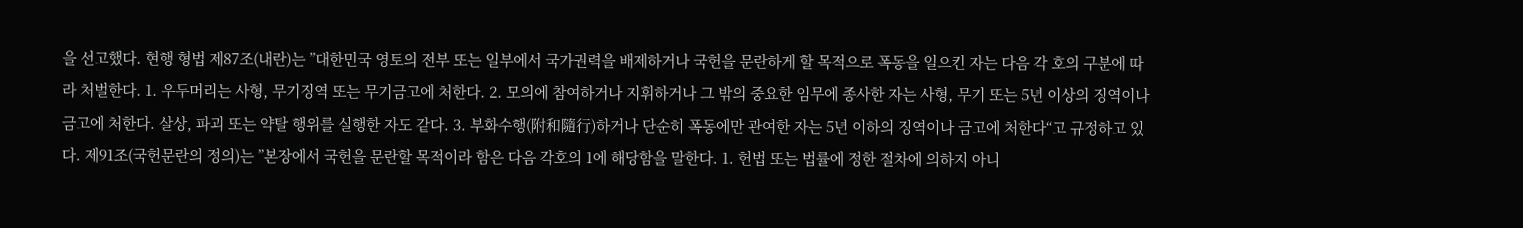을 선고했다. 현행 형법 제87조(내란)는 ”대한민국 영토의 전부 또는 일부에서 국가권력을 배제하거나 국헌을 문란하게 할 목적으로 폭동을 일으킨 자는 다음 각 호의 구분에 따라 처벌한다. 1. 우두머리는 사형, 무기징역 또는 무기금고에 처한다. 2. 모의에 참여하거나 지휘하거나 그 밖의 중요한 임무에 종사한 자는 사형, 무기 또는 5년 이상의 징역이나 금고에 처한다. 살상, 파괴 또는 약탈 행위를 실행한 자도 같다. 3. 부화수행(附和隨行)하거나 단순히 폭동에만 관여한 자는 5년 이하의 징역이나 금고에 처한다“고 규정하고 있다. 제91조(국헌문란의 정의)는 ”본장에서 국헌을 문란할 목적이라 함은 다음 각호의 1에 해당함을 말한다. 1. 헌법 또는 법률에 정한 절차에 의하지 아니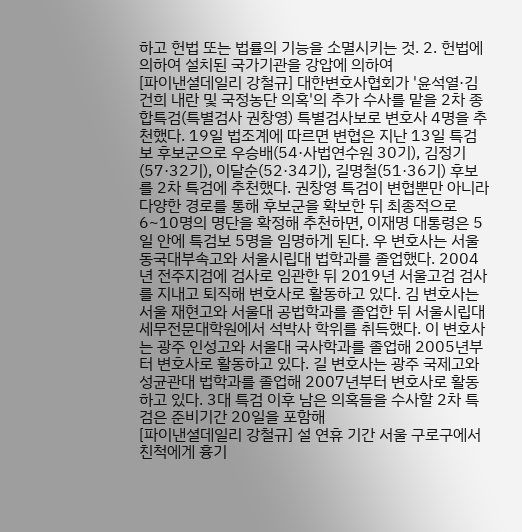하고 헌법 또는 법률의 기능을 소멸시키는 것. 2. 헌법에 의하여 설치된 국가기관을 강압에 의하여
[파이낸셜데일리 강철규] 대한변호사협회가 '윤석열·김건희 내란 및 국정농단 의혹'의 추가 수사를 맡을 2차 종합특검(특별검사 권창영) 특별검사보로 변호사 4명을 추천했다. 19일 법조계에 따르면 변협은 지난 13일 특검보 후보군으로 우승배(54·사법연수원 30기), 김정기(57·32기), 이달순(52·34기), 길명철(51·36기) 후보를 2차 특검에 추천했다. 권창영 특검이 변협뿐만 아니라 다양한 경로를 통해 후보군을 확보한 뒤 최종적으로 6~10명의 명단을 확정해 추천하면, 이재명 대통령은 5일 안에 특검보 5명을 임명하게 된다. 우 변호사는 서울 동국대부속고와 서울시립대 법학과를 졸업했다. 2004년 전주지검에 검사로 임관한 뒤 2019년 서울고검 검사를 지내고 퇴직해 변호사로 활동하고 있다. 김 변호사는 서울 재현고와 서울대 공법학과를 졸업한 뒤 서울시립대 세무전문대학원에서 석박사 학위를 취득했다. 이 변호사는 광주 인성고와 서울대 국사학과를 졸업해 2005년부터 변호사로 활동하고 있다. 길 변호사는 광주 국제고와 성균관대 법학과를 졸업해 2007년부터 변호사로 활동하고 있다. 3대 특검 이후 남은 의혹들을 수사할 2차 특검은 준비기간 20일을 포함해
[파이낸셜데일리 강철규] 설 연휴 기간 서울 구로구에서 친척에게 흉기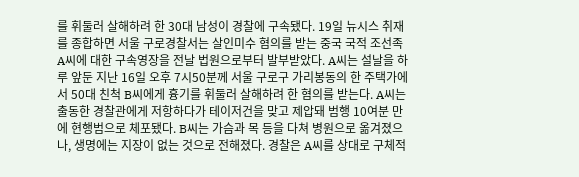를 휘둘러 살해하려 한 30대 남성이 경찰에 구속됐다. 19일 뉴시스 취재를 종합하면 서울 구로경찰서는 살인미수 혐의를 받는 중국 국적 조선족 A씨에 대한 구속영장을 전날 법원으로부터 발부받았다. A씨는 설날을 하루 앞둔 지난 16일 오후 7시50분께 서울 구로구 가리봉동의 한 주택가에서 50대 친척 B씨에게 흉기를 휘둘러 살해하려 한 혐의를 받는다. A씨는 출동한 경찰관에게 저항하다가 테이저건을 맞고 제압돼 범행 10여분 만에 현행범으로 체포됐다. B씨는 가슴과 목 등을 다쳐 병원으로 옮겨졌으나, 생명에는 지장이 없는 것으로 전해졌다. 경찰은 A씨를 상대로 구체적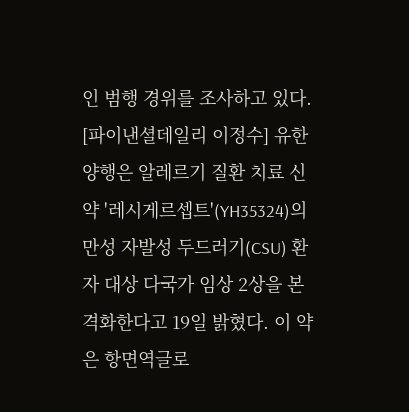인 범행 경위를 조사하고 있다.
[파이낸셜데일리 이정수] 유한양행은 알레르기 질환 치료 신약 '레시게르셉트'(YH35324)의 만성 자발성 두드러기(CSU) 환자 대상 다국가 임상 2상을 본격화한다고 19일 밝혔다. 이 약은 항면역글로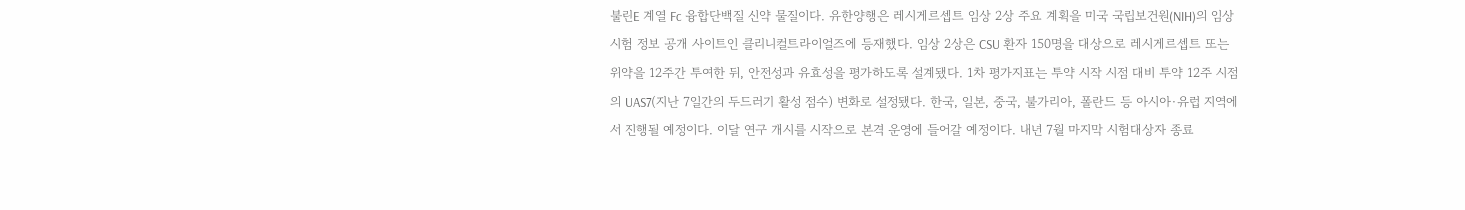불린E 계열 Fc 융합단백질 신약 물질이다. 유한양행은 레시게르셉트 임상 2상 주요 계획을 미국 국립보건원(NIH)의 임상시험 정보 공개 사이트인 클리니컬트라이얼즈에 등재했다. 임상 2상은 CSU 환자 150명을 대상으로 레시게르셉트 또는 위약을 12주간 투여한 뒤, 안전성과 유효성을 평가하도록 설계됐다. 1차 평가지표는 투약 시작 시점 대비 투약 12주 시점의 UAS7(지난 7일간의 두드러기 활성 점수) 변화로 설정됐다. 한국, 일본, 중국, 불가리아, 폴란드 등 아시아·유럽 지역에서 진행될 예정이다. 이달 연구 개시를 시작으로 본격 운영에 들어갈 예정이다. 내년 7월 마지막 시험대상자 종료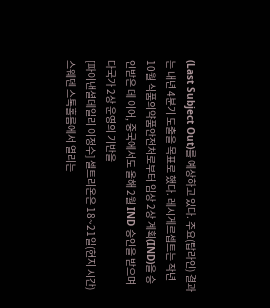(Last Subject Out)를 예상하고 있다. 주요(탑라인) 결과는 내년 4분기 도출을 목표로 했다. 레시게르셉트는 작년 10월 식품의약품안전처로부터 임상 2상 계획(IND)을 승인받은 데 이어, 중국에서도 올해 2월 IND 승인을 받으며 다국가 2상 운영의 기반을
[파이낸셜데일리 이정수] 셀트리온은 18~21일(현지 시간) 스웨덴 스톡홀름에서 열리는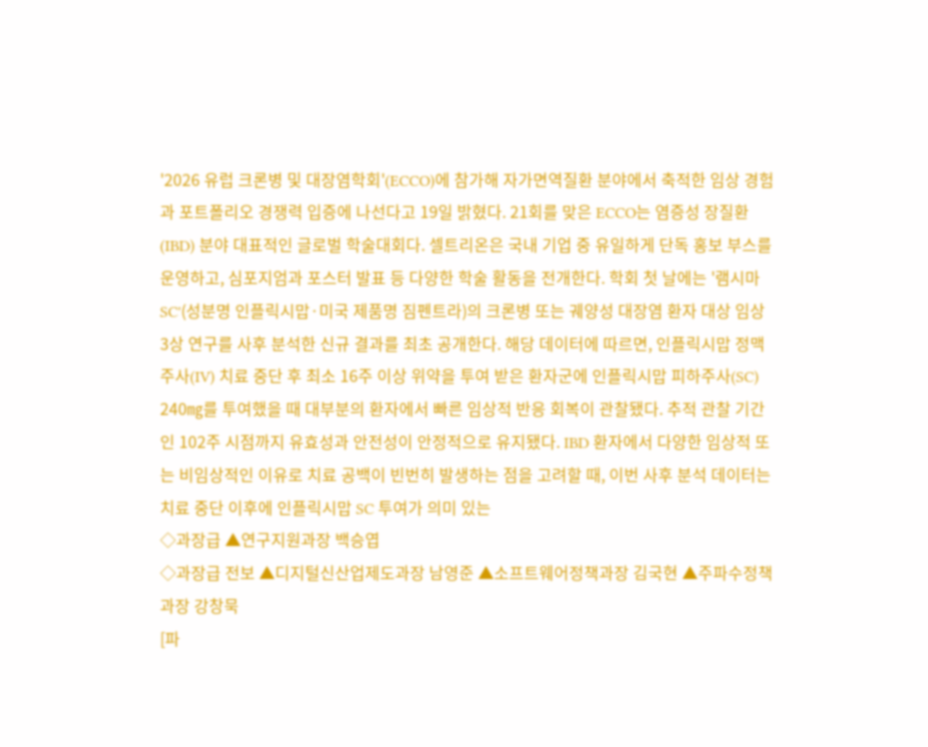'2026 유럽 크론병 및 대장염학회'(ECCO)에 참가해 자가면역질환 분야에서 축적한 임상 경험과 포트폴리오 경쟁력 입증에 나선다고 19일 밝혔다. 21회를 맞은 ECCO는 염증성 장질환(IBD) 분야 대표적인 글로벌 학술대회다. 셀트리온은 국내 기업 중 유일하게 단독 홍보 부스를 운영하고, 심포지엄과 포스터 발표 등 다양한 학술 활동을 전개한다. 학회 첫 날에는 '램시마SC'(성분명 인플릭시맙·미국 제품명 짐펜트라)의 크론병 또는 궤양성 대장염 환자 대상 임상 3상 연구를 사후 분석한 신규 결과를 최초 공개한다. 해당 데이터에 따르면, 인플릭시맙 정맥주사(IV) 치료 중단 후 최소 16주 이상 위약을 투여 받은 환자군에 인플릭시맙 피하주사(SC) 240㎎를 투여했을 때 대부분의 환자에서 빠른 임상적 반응 회복이 관찰됐다. 추적 관찰 기간인 102주 시점까지 유효성과 안전성이 안정적으로 유지됐다. IBD 환자에서 다양한 임상적 또는 비임상적인 이유로 치료 공백이 빈번히 발생하는 점을 고려할 때, 이번 사후 분석 데이터는 치료 중단 이후에 인플릭시맙 SC 투여가 의미 있는
◇과장급 ▲연구지원과장 백승엽
◇과장급 전보 ▲디지털신산업제도과장 남영준 ▲소프트웨어정책과장 김국현 ▲주파수정책과장 강창묵
[파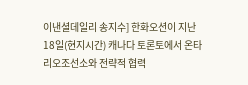이낸셜데일리 송지수] 한화오션이 지난 18일(현지시간) 캐나다 토론토에서 온타리오조선소와 전략적 협력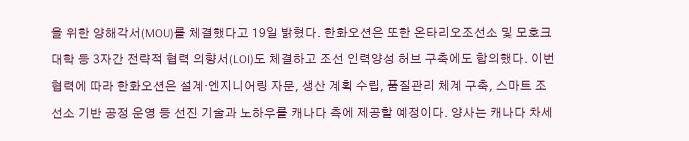을 위한 양해각서(MOU)를 체결했다고 19일 밝혔다. 한화오션은 또한 온타리오조선소 및 모호크 대학 등 3자간 전략적 협력 의향서(LOI)도 체결하고 조선 인력양성 허브 구축에도 합의했다. 이번 협력에 따라 한화오션은 설계·엔지니어링 자문, 생산 계획 수립, 품질관리 체계 구축, 스마트 조선소 기반 공정 운영 등 선진 기술과 노하우를 캐나다 측에 제공할 예정이다. 양사는 캐나다 차세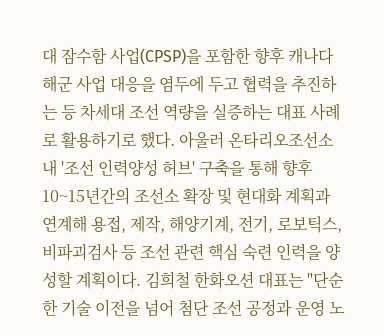대 잠수함 사업(CPSP)을 포함한 향후 캐나다 해군 사업 대응을 염두에 두고 협력을 추진하는 등 차세대 조선 역량을 실증하는 대표 사례로 활용하기로 했다. 아울러 온타리오조선소 내 '조선 인력양성 허브' 구축을 통해 향후 10~15년간의 조선소 확장 및 현대화 계획과 연계해 용접, 제작, 해양기계, 전기, 로보틱스, 비파괴검사 등 조선 관련 핵심 숙련 인력을 양성할 계획이다. 김희철 한화오션 대표는 "단순한 기술 이전을 넘어 첨단 조선 공정과 운영 노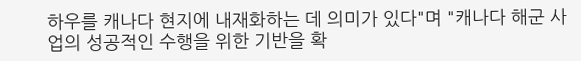하우를 캐나다 현지에 내재화하는 데 의미가 있다"며 "캐나다 해군 사업의 성공적인 수행을 위한 기반을 확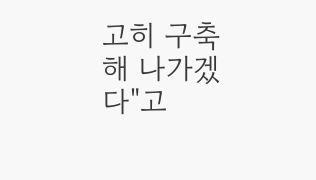고히 구축해 나가겠다"고